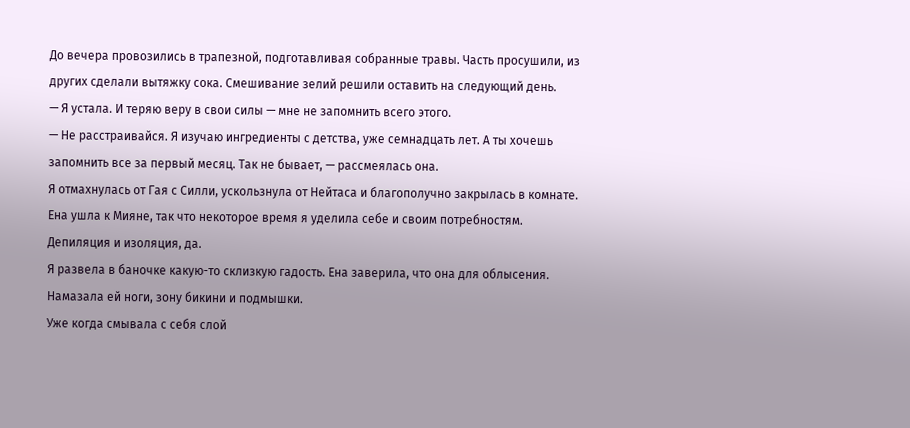До вечера провозились в трапезной, подготавливая собранные травы. Часть просушили, из других сделали вытяжку сока. Смешивание зелий решили оставить на следующий день.
— Я устала. И теряю веру в свои силы — мне не запомнить всего этого.
— Не расстраивайся. Я изучаю ингредиенты с детства, уже семнадцать лет. А ты хочешь запомнить все за первый месяц. Так не бывает, — рассмеялась она.
Я отмахнулась от Гая с Силли, ускользнула от Нейтаса и благополучно закрылась в комнате. Ена ушла к Мияне, так что некоторое время я уделила себе и своим потребностям.
Депиляция и изоляция, да.
Я развела в баночке какую-то склизкую гадость. Ена заверила, что она для облысения. Намазала ей ноги, зону бикини и подмышки.
Уже когда смывала с себя слой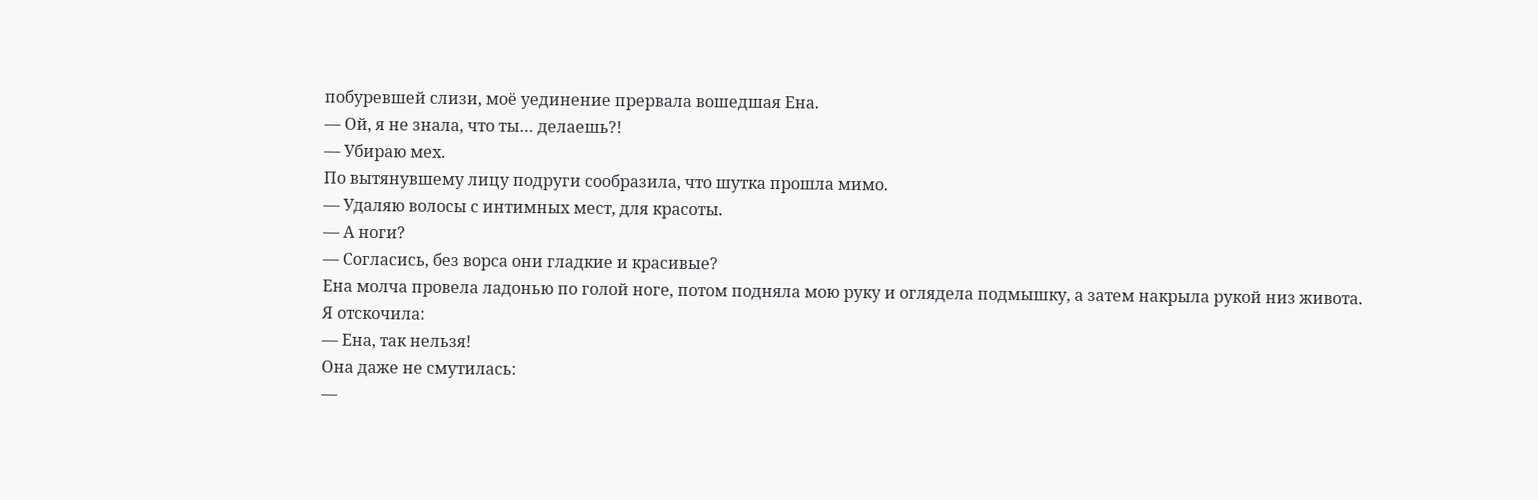побуревшей слизи, моё уединение прервала вошедшая Ена.
— Ой, я не знала, что ты… делаешь?!
— Убираю мех.
По вытянувшему лицу подруги сообразила, что шутка прошла мимо.
— Удаляю волосы с интимных мест, для красоты.
— А ноги?
— Согласись, без ворса они гладкие и красивые?
Ена молча провела ладонью по голой ноге, потом подняла мою руку и оглядела подмышку, а затем накрыла рукой низ живота.
Я отскочила:
— Ена, так нельзя!
Она даже не смутилась:
—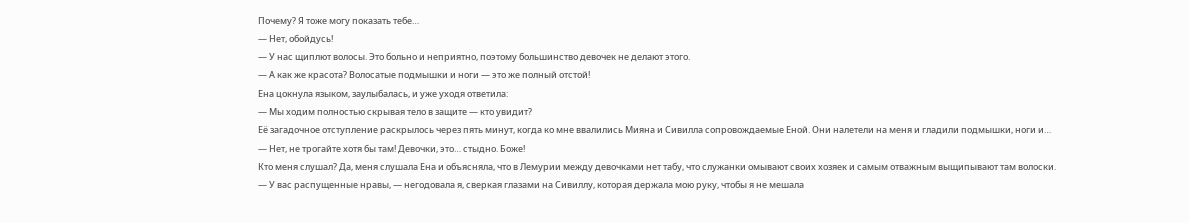Почему? Я тоже могу показать тебе…
— Нет, обойдусь!
— У нас щиплют волосы. Это больно и неприятно, поэтому большинство девочек не делают этого.
— А как же красота? Волосатые подмышки и ноги — это же полный отстой!
Ена цокнула языком, заулыбалась, и уже уходя ответила:
— Мы ходим полностью скрывая тело в защите — кто увидит?
Её загадочное отступление раскрылось через пять минут, когда ко мне ввалились Мияна и Сивилла сопровождаемые Еной. Они налетели на меня и гладили подмышки, ноги и…
— Нет, не трогайте хотя бы там! Девочки, это… стыдно. Боже!
Кто меня слушал? Да, меня слушала Ена и объясняла, что в Лемурии между девочками нет табу, что служанки омывают своих хозяек и самым отважным выщипывают там волоски.
— У вас распущенные нравы, — негодовала я, сверкая глазами на Сивиллу, которая держала мою руку, чтобы я не мешала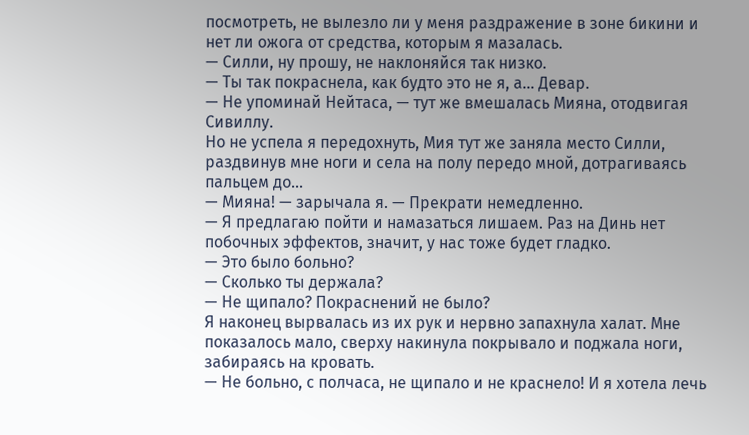посмотреть, не вылезло ли у меня раздражение в зоне бикини и нет ли ожога от средства, которым я мазалась.
— Силли, ну прошу, не наклоняйся так низко.
— Ты так покраснела, как будто это не я, а… Девар.
— Не упоминай Нейтаса, — тут же вмешалась Мияна, отодвигая Сивиллу.
Но не успела я передохнуть, Мия тут же заняла место Силли, раздвинув мне ноги и села на полу передо мной, дотрагиваясь пальцем до…
— Мияна! — зарычала я. — Прекрати немедленно.
— Я предлагаю пойти и намазаться лишаем. Раз на Динь нет побочных эффектов, значит, у нас тоже будет гладко.
— Это было больно?
— Сколько ты держала?
— Не щипало? Покраснений не было?
Я наконец вырвалась из их рук и нервно запахнула халат. Мне показалось мало, сверху накинула покрывало и поджала ноги, забираясь на кровать.
— Не больно, с полчаса, не щипало и не краснело! И я хотела лечь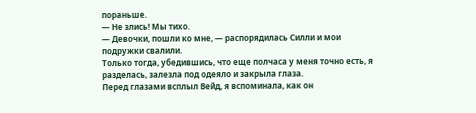пораньше.
— Не злись! Мы тихо.
— Девочки, пошли ко мне, — распорядилась Силли и мои подружки свалили.
Только тогда, убедившись, что еще полчаса у меня точно есть, я разделась, залезла под одеяло и закрыла глаза.
Перед глазами всплыл Вейд, я вспоминала, как он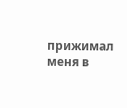прижимал меня в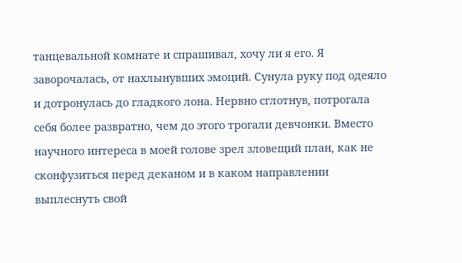танцевальной комнате и спрашивал, хочу ли я его. Я заворочалась, от нахлынувших эмоций. Сунула руку под одеяло и дотронулась до гладкого лона. Нервно сглотнув, потрогала себя более развратно, чем до этого трогали девчонки. Вместо научного интереса в моей голове зрел зловещий план, как не сконфузиться перед деканом и в каком направлении выплеснуть свой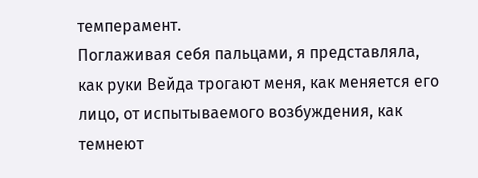темперамент.
Поглаживая себя пальцами, я представляла, как руки Вейда трогают меня, как меняется его лицо, от испытываемого возбуждения, как темнеют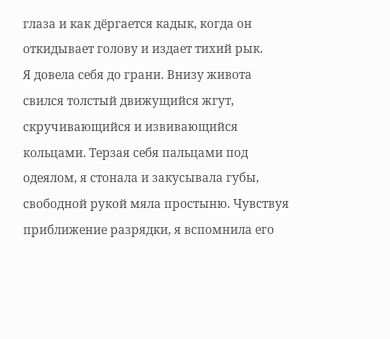глаза и как дёргается кадык, когда он откидывает голову и издает тихий рык.
Я довела себя до грани. Внизу живота свился толстый движущийся жгут, скручивающийся и извивающийся кольцами. Терзая себя пальцами под одеялом, я стонала и закусывала губы, свободной рукой мяла простыню. Чувствуя приближение разрядки, я вспомнила его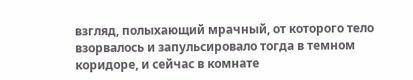взгляд, полыхающий мрачный, от которого тело взорвалось и запульсировало тогда в темном коридоре, и сейчас в комнате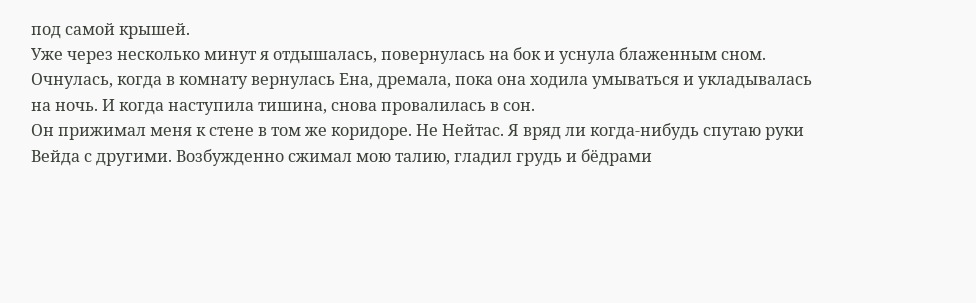под самой крышей.
Уже через несколько минут я отдышалась, повернулась на бок и уснула блаженным сном.
Очнулась, когда в комнату вернулась Ена, дремала, пока она ходила умываться и укладывалась на ночь. И когда наступила тишина, снова провалилась в сон.
Он прижимал меня к стене в том же коридоре. Не Нейтас. Я вряд ли когда-нибудь спутаю руки Вейда с другими. Возбужденно сжимал мою талию, гладил грудь и бёдрами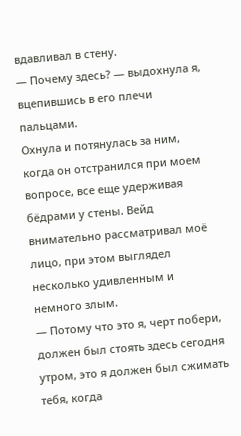вдавливал в стену.
— Почему здесь? — выдохнула я, вцепившись в его плечи пальцами.
Охнула и потянулась за ним, когда он отстранился при моем вопросе, все еще удерживая бёдрами у стены. Вейд внимательно рассматривал моё лицо, при этом выглядел несколько удивленным и немного злым.
— Потому что это я, черт побери, должен был стоять здесь сегодня утром, это я должен был сжимать тебя, когда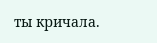ты кричала.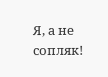Я, а не сопляк!